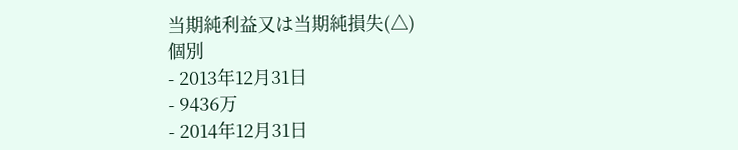当期純利益又は当期純損失(△)
個別
- 2013年12月31日
- 9436万
- 2014年12月31日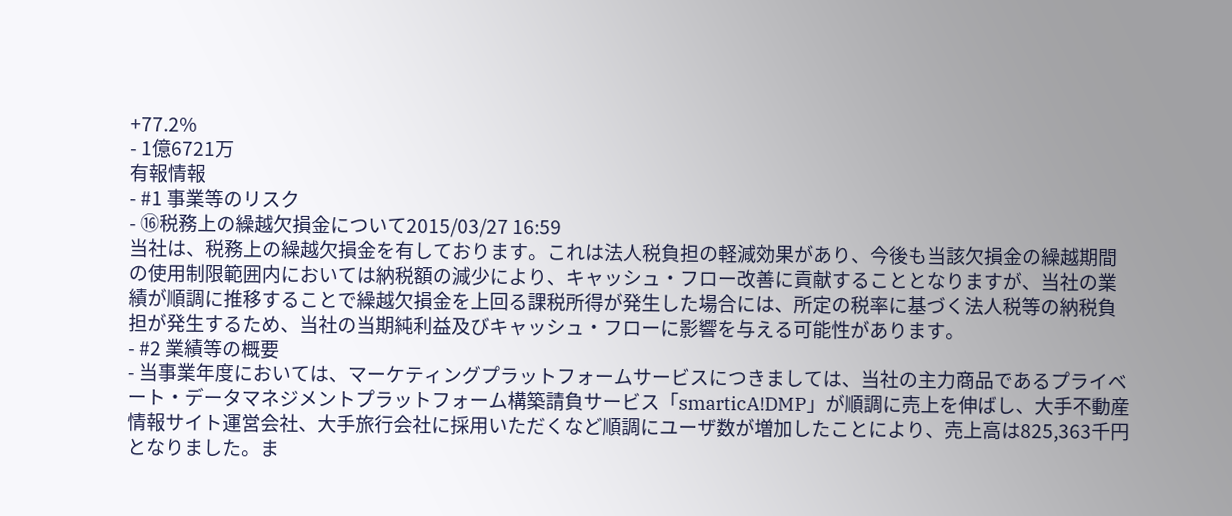+77.2%
- 1億6721万
有報情報
- #1 事業等のリスク
- ⑯税務上の繰越欠損金について2015/03/27 16:59
当社は、税務上の繰越欠損金を有しております。これは法人税負担の軽減効果があり、今後も当該欠損金の繰越期間の使用制限範囲内においては納税額の減少により、キャッシュ・フロー改善に貢献することとなりますが、当社の業績が順調に推移することで繰越欠損金を上回る課税所得が発生した場合には、所定の税率に基づく法人税等の納税負担が発生するため、当社の当期純利益及びキャッシュ・フローに影響を与える可能性があります。
- #2 業績等の概要
- 当事業年度においては、マーケティングプラットフォームサービスにつきましては、当社の主力商品であるプライベート・データマネジメントプラットフォーム構築請負サービス「smarticA!DMP」が順調に売上を伸ばし、大手不動産情報サイト運営会社、大手旅行会社に採用いただくなど順調にユーザ数が増加したことにより、売上高は825,363千円となりました。ま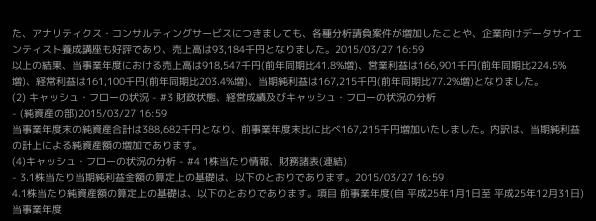た、アナリティクス・コンサルティングサービスにつきましても、各種分析請負案件が増加したことや、企業向けデータサイエンティスト養成講座も好評であり、売上高は93,184千円となりました。2015/03/27 16:59
以上の結果、当事業年度における売上高は918,547千円(前年同期比41.8%増)、営業利益は166,901千円(前年同期比224.5%増)、経常利益は161,100千円(前年同期比203.4%増)、当期純利益は167,215千円(前年同期比77.2%増)となりました。
(2) キャッシュ・フローの状況 - #3 財政状態、経営成績及びキャッシュ・フローの状況の分析
- (純資産の部)2015/03/27 16:59
当事業年度末の純資産合計は388,682千円となり、前事業年度末比に比べ167,215千円増加いたしました。内訳は、当期純利益の計上による純資産額の増加であります。
(4)キャッシュ・フローの状況の分析 - #4 1株当たり情報、財務諸表(連結)
- 3.1株当たり当期純利益金額の算定上の基礎は、以下のとおりであります。2015/03/27 16:59
4.1株当たり純資産額の算定上の基礎は、以下のとおりであります。項目 前事業年度(自 平成25年1月1日至 平成25年12月31日) 当事業年度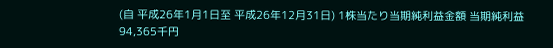(自 平成26年1月1日至 平成26年12月31日) 1株当たり当期純利益金額 当期純利益 94,365千円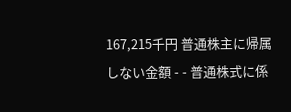167,215千円 普通株主に帰属しない金額 - - 普通株式に係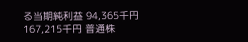る当期純利益 94,365千円 167,215千円 普通株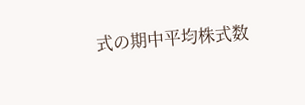式の期中平均株式数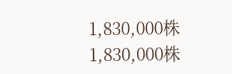1,830,000株 1,830,000株